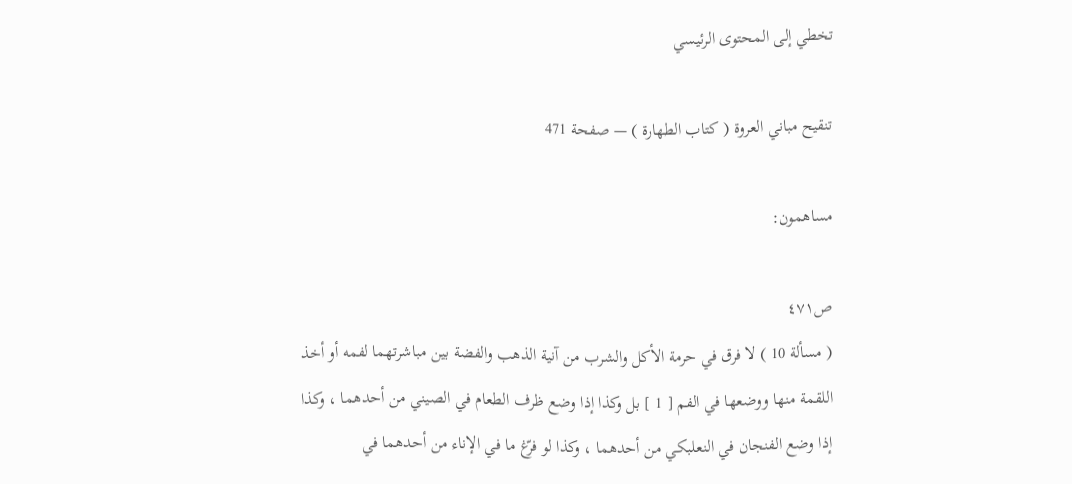تخطي إلى المحتوى الرئيسي

تنقيح مباني العروة ( كتاب الطهارة ) — صفحة 471

مساهمون:

ص٤٧١
( مسألة 10 ) لا فرق في حرمة الأكل والشرب من آنية الذهب والفضة بين مباشرتهما لفمه أو أخذ اللقمة منها ووضعها في الفم [ 1 ] بل وكذا إذا وضع ظرف الطعام في الصيني من أحدهما ، وكذا إذا وضع الفنجان في النعلبكي من أحدهما ، وكذا لو فرّغ ما في الإناء من أحدهما في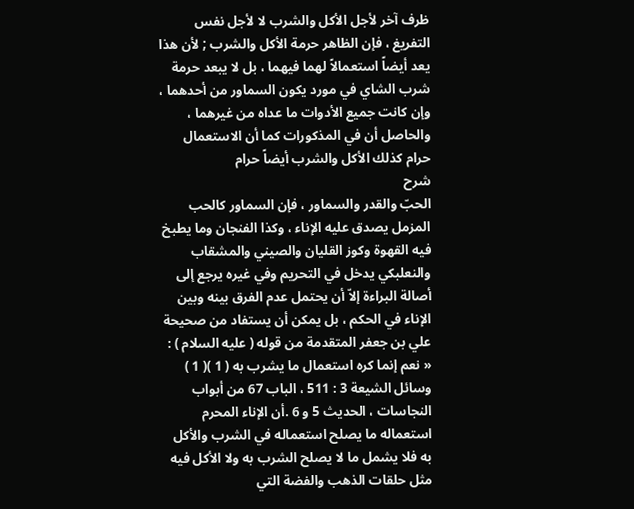ظرف آخر لأجل الأكل والشرب لا لأجل نفس التفريغ ، فإن الظاهر حرمة الأكل والشرب ; لأن هذا يعد أيضاً استعمالاً لهما فيهما ، بل لا يبعد حرمة شرب الشاي في مورد يكون السماور من أحدهما ، وإن كانت جميع الأدوات ما عداه من غيرهما ، والحاصل أن في المذكورات كما أن الاستعمال حرام كذلك الأكل والشرب أيضاً حرام
شرح
الحبّ والقدر والسماور ، فإن السماور كالحب المزمل يصدق عليه الإناء ، وكذا الفنجان وما يطبخ فيه القهوة وكوز القليان والصيني والمشقاب والنعلبكي يدخل في التحريم وفي غيره يرجع إلى أصالة البراءة إلاّ أن يحتمل عدم الفرق بينه وبين الإناء في الحكم ، بل يمكن أن يستفاد من صحيحة علي بن جعفر المتقدمة من قوله ( عليه السلام ) : « نعم إنما كره استعمال ما يشرب به ( 1 )( 1 ) وسائل الشيعة 3 : 511 ، الباب 67 من أبواب النجاسات ، الحديث 5 و 6 .أن الإناء المحرم استعماله ما يصلح استعماله في الشرب والأكل به فلا يشمل ما لا يصلح الشرب به ولا الأكل فيه مثل حلقات الذهب والفضة التي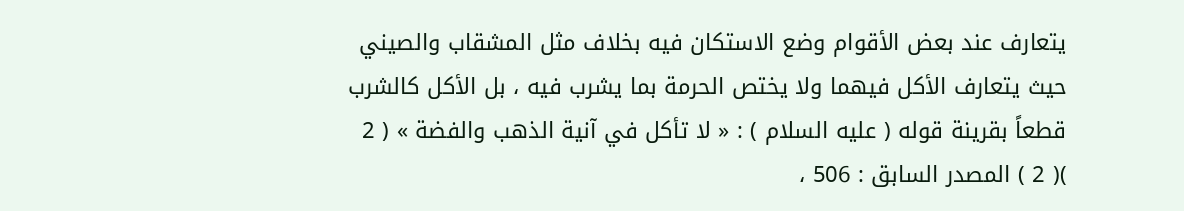يتعارف عند بعض الأقوام وضع الاستكان فيه بخلاف مثل المشقاب والصيني حيث يتعارف الأكل فيهما ولا يختص الحرمة بما يشرب فيه ، بل الأكل كالشرب قطعاً بقرينة قوله ( عليه السلام ) : « لا تأكل في آنية الذهب والفضة » ( 2 )( 2 ) المصدر السابق : 506 ،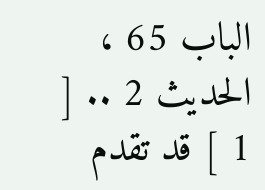الباب 65 ، الحديث 2 .. [ 1 ] قد تقدم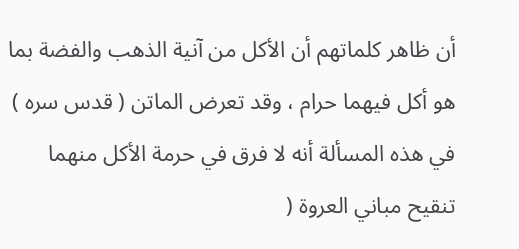أن ظاهر كلماتهم أن الأكل من آنية الذهب والفضة بما هو أكل فيهما حرام ، وقد تعرض الماتن ( قدس سره ) في هذه المسألة أنه لا فرق في حرمة الأكل منهما
تنقيح مباني العروة (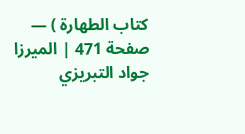كتاب الطهارة ) — صفحة 471 | الميرزا جواد التبريزي